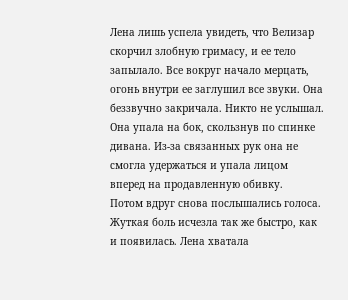Лена лишь успела увидеть, что Велизар скорчил злобную гримасу, и ее тело запылало. Все вокруг начало мерцать, огонь внутри ее заглушил все звуки. Она беззвучно закричала. Никто не услышал. Она упала на бок, скользнув по спинке дивана. Из-за связанных рук она не смогла удержаться и упала лицом вперед на продавленную обивку.
Потом вдруг снова послышались голоса. Жуткая боль исчезла так же быстро, как и появилась. Лена хватала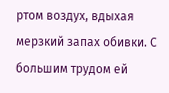ртом воздух, вдыхая мерзкий запах обивки. С большим трудом ей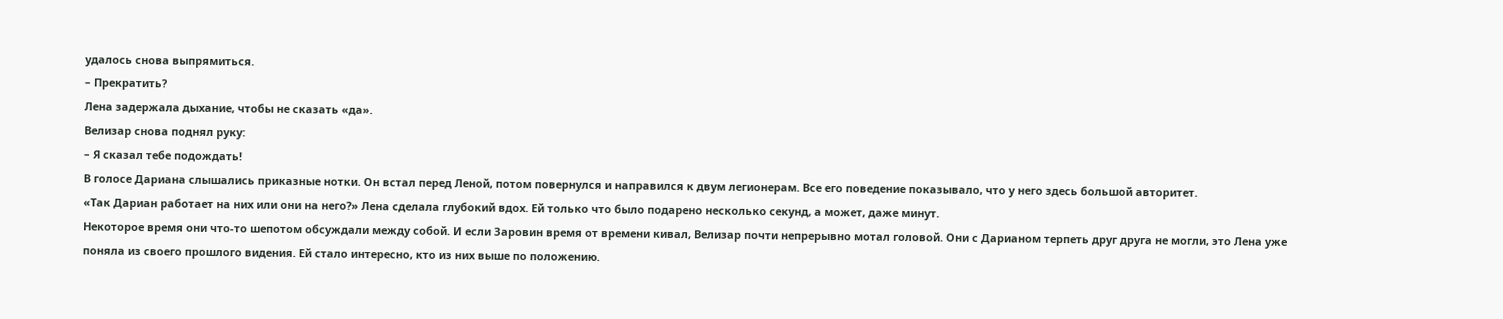удалось снова выпрямиться.
– Прекратить?
Лена задержала дыхание, чтобы не сказать «да».
Велизар снова поднял руку:
– Я сказал тебе подождать!
В голосе Дариана слышались приказные нотки. Он встал перед Леной, потом повернулся и направился к двум легионерам. Все его поведение показывало, что у него здесь большой авторитет.
«Так Дариан работает на них или они на него?» Лена сделала глубокий вдох. Ей только что было подарено несколько секунд, а может, даже минут.
Некоторое время они что-то шепотом обсуждали между собой. И если Заровин время от времени кивал, Велизар почти непрерывно мотал головой. Они с Дарианом терпеть друг друга не могли, это Лена уже поняла из своего прошлого видения. Ей стало интересно, кто из них выше по положению.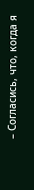– Согласись, что, когда я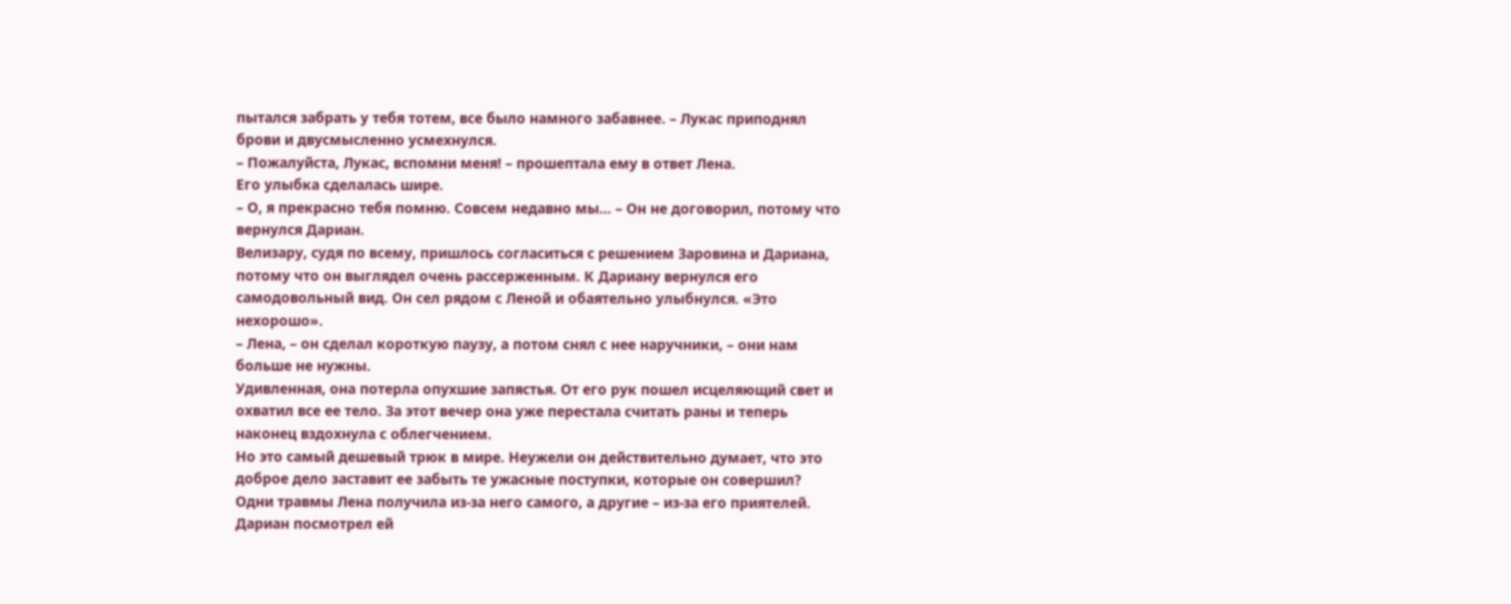пытался забрать у тебя тотем, все было намного забавнее. – Лукас приподнял брови и двусмысленно усмехнулся.
– Пожалуйста, Лукас, вспомни меня! – прошептала ему в ответ Лена.
Его улыбка сделалась шире.
– О, я прекрасно тебя помню. Совсем недавно мы… – Он не договорил, потому что вернулся Дариан.
Велизару, судя по всему, пришлось согласиться с решением Заровина и Дариана, потому что он выглядел очень рассерженным. К Дариану вернулся его самодовольный вид. Он сел рядом с Леной и обаятельно улыбнулся. «Это нехорошо».
– Лена, – он сделал короткую паузу, а потом снял с нее наручники, – они нам больше не нужны.
Удивленная, она потерла опухшие запястья. От его рук пошел исцеляющий свет и охватил все ее тело. За этот вечер она уже перестала считать раны и теперь наконец вздохнула с облегчением.
Но это самый дешевый трюк в мире. Неужели он действительно думает, что это доброе дело заставит ее забыть те ужасные поступки, которые он совершил? Одни травмы Лена получила из-за него самого, а другие – из-за его приятелей.
Дариан посмотрел ей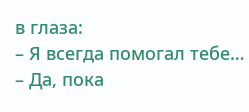в глаза:
– Я всегда помогал тебе…
– Да, пока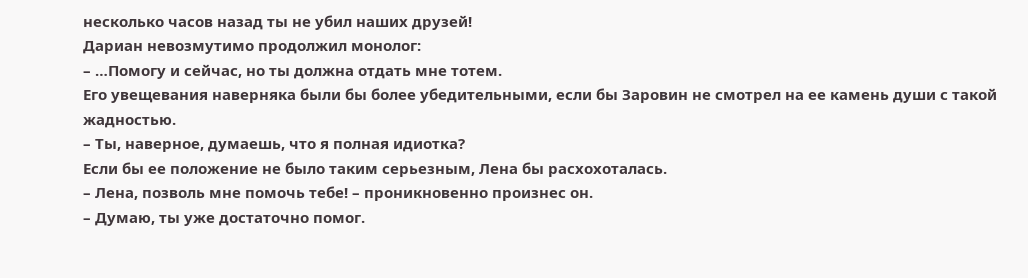несколько часов назад ты не убил наших друзей!
Дариан невозмутимо продолжил монолог:
– …Помогу и сейчас, но ты должна отдать мне тотем.
Его увещевания наверняка были бы более убедительными, если бы Заровин не смотрел на ее камень души с такой жадностью.
– Ты, наверное, думаешь, что я полная идиотка?
Если бы ее положение не было таким серьезным, Лена бы расхохоталась.
– Лена, позволь мне помочь тебе! – проникновенно произнес он.
– Думаю, ты уже достаточно помог.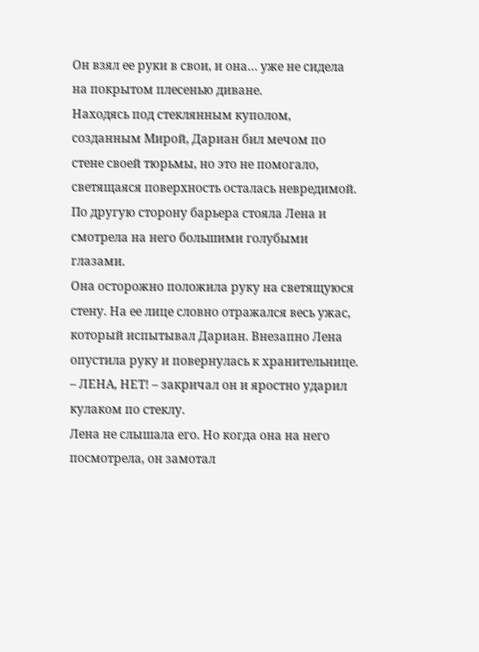Он взял ее руки в свои, и она… уже не сидела на покрытом плесенью диване.
Находясь под стеклянным куполом, созданным Мирой, Дариан бил мечом по стене своей тюрьмы, но это не помогало, светящаяся поверхность осталась невредимой. По другую сторону барьера стояла Лена и смотрела на него большими голубыми глазами.
Она осторожно положила руку на светящуюся стену. На ее лице словно отражался весь ужас, который испытывал Дариан. Внезапно Лена опустила руку и повернулась к хранительнице.
– ЛЕНА, НЕТ! – закричал он и яростно ударил кулаком по стеклу.
Лена не слышала его. Но когда она на него посмотрела, он замотал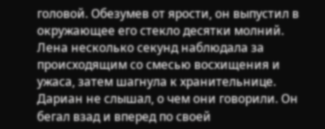головой. Обезумев от ярости, он выпустил в окружающее его стекло десятки молний. Лена несколько секунд наблюдала за происходящим со смесью восхищения и ужаса, затем шагнула к хранительнице.
Дариан не слышал, о чем они говорили. Он бегал взад и вперед по своей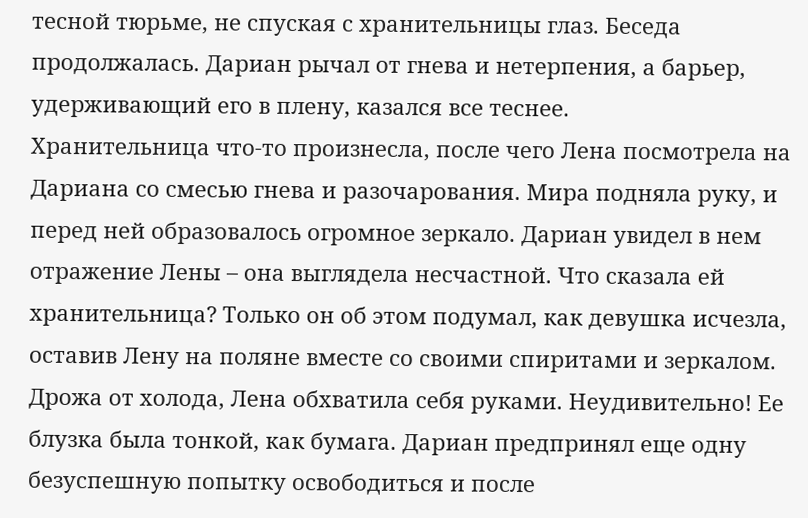тесной тюрьме, не спуская с хранительницы глаз. Беседа продолжалась. Дариан рычал от гнева и нетерпения, а барьер, удерживающий его в плену, казался все теснее.
Хранительница что-то произнесла, после чего Лена посмотрела на Дариана со смесью гнева и разочарования. Мира подняла руку, и перед ней образовалось огромное зеркало. Дариан увидел в нем отражение Лены – она выглядела несчастной. Что сказала ей хранительница? Только он об этом подумал, как девушка исчезла, оставив Лену на поляне вместе со своими спиритами и зеркалом.
Дрожа от холода, Лена обхватила себя руками. Неудивительно! Ее блузка была тонкой, как бумага. Дариан предпринял еще одну безуспешную попытку освободиться и после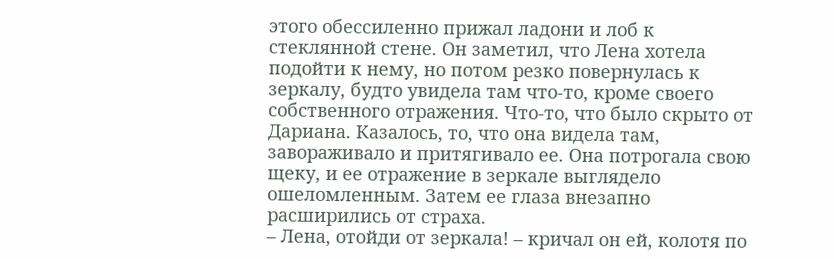этого обессиленно прижал ладони и лоб к стеклянной стене. Он заметил, что Лена хотела подойти к нему, но потом резко повернулась к зеркалу, будто увидела там что-то, кроме своего собственного отражения. Что-то, что было скрыто от Дариана. Казалось, то, что она видела там, завораживало и притягивало ее. Она потрогала свою щеку, и ее отражение в зеркале выглядело ошеломленным. Затем ее глаза внезапно расширились от страха.
– Лена, отойди от зеркала! – кричал он ей, колотя по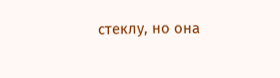стеклу, но она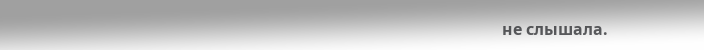не слышала.